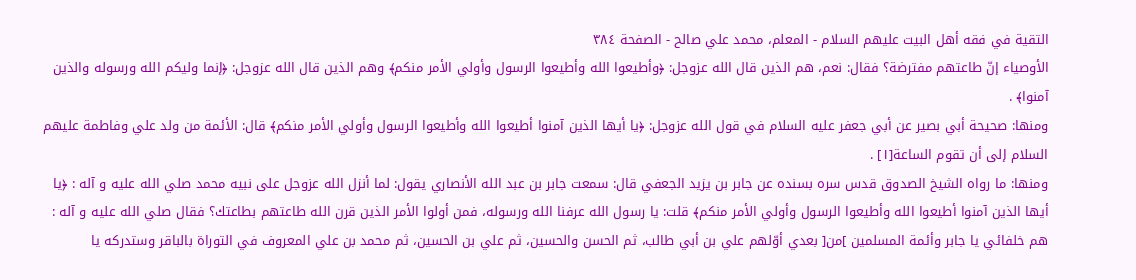التقية في فقه أهل البيت عليهم السلام - المعلم، محمد علي صالح - الصفحة ٣٨٤
الأوصياء إنّ طاعتهم مفترضة؟ فقال: نعم، هم الذين قال الله عزوجل: ﴿وأطيعوا الله وأطيعوا الرسول وأولي الأمر منكم﴾ وهم الذين قال الله عزوجل: ﴿إنما وليكم الله ورسوله والذين آمنوا﴾ .
ومنها: صحيحة أبي بصير عن أبي جعفر عليه السلام في قول الله عزوجل: ﴿يا أيها الذين آمنوا أطيعوا الله وأطيعوا الرسول وأولي الأمر منكم﴾ قال: الأئمة من ولد علي وفاطمة عليهم السلام إلى أن تقوم الساعة[١] .
ومنها: ما رواه الشيخ الصدوق قدس سره بسنده عن جابر بن يزيد الجعفي قال: سمعت جابر بن عبد الله الأنصاري يقول: لما أنزل الله عزوجل على نبيه محمد صلي الله عليه و آله : ﴿يا أيها الذين آمنوا أطيعوا الله وأطيعوا الرسول وأولي الأمر منكم﴾ قلت: يا رسول الله عرفنا الله ورسوله، فمن أولوا الأمر الذين قرن الله طاعتهم بطاعتك؟ فقال صلي الله عليه و آله : هم خلفائي يا جابر وأئمة المسلمين ]من[ بعدي أوّلهم علي بن أبي طالب، ثم الحسن والحسين، ثم علي بن الحسين، ثم محمد بن علي المعروف في التوراة بالباقر وستدركه يا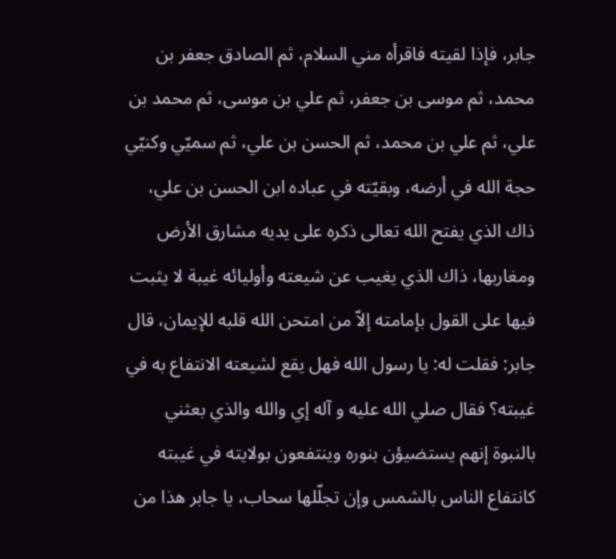جابر، فإذا لقيته فاقرأه مني السلام، ثم الصادق جعفر بن محمد، ثم موسى بن جعفر، ثم علي بن موسى، ثم محمد بن علي، ثم علي بن محمد، ثم الحسن بن علي، ثم سميّي وكنيّي حجة الله في أرضه، وبقيّته في عباده ابن الحسن بن علي، ذاك الذي يفتح الله تعالى ذكره على يديه مشارق الأرض ومغاربها، ذاك الذي يغيب عن شيعته وأوليائه غيبة لا يثبت فيها على القول بإمامته إلاّ من امتحن الله قلبه للإيمان، قال جابر: فقلت له: يا رسول الله فهل يقع لشيعته الانتفاع به في غيبته؟ فقال صلي الله عليه و آله إي والله والذي بعثني بالنبوة إنهم يستضيؤن بنوره وينتفعون بولايته في غيبته كانتفاع الناس بالشمس وإن تجلّلها سحاب، يا جابر هذا من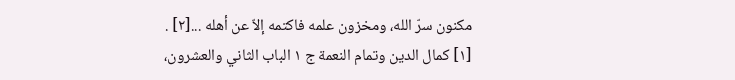مكنون سرّ الله، ومخزون علمه فاكتمه إلاّ عن أهله ...[٢] .
[١] كمال الدين وتمام النعمة ج ١ الباب الثاني والعشرون،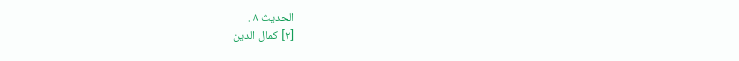الحديث ٨ .
[٢] كمال الدين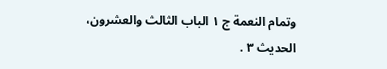وتمام النعمة ج ١ الباب الثالث والعشرون، الحديث ٣ .